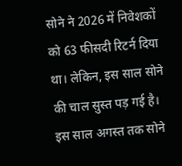सोने ने 2026 में निवेशकों को 63 फीसदी रिटर्न दिया था। लेकिन, इस साल सोने की चाल सुस्त पड़ गई है। इस साल अगस्त तक सोने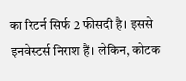का रिटर्न सिर्फ 2 फीसदी है। इससे इनवेस्टर्स निराश हैं। लेकिन, कोटक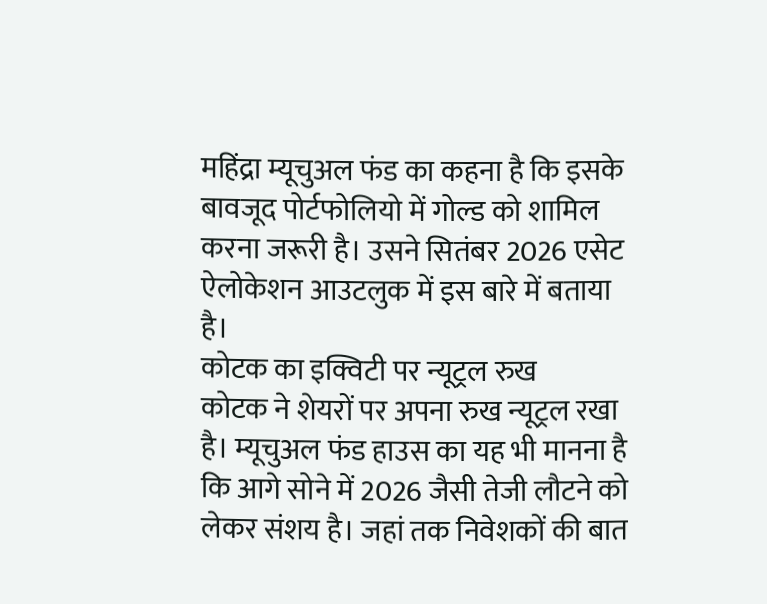महिंद्रा म्यूचुअल फंड का कहना है कि इसके बावजूद पोर्टफोलियो में गोल्ड को शामिल करना जरूरी है। उसने सितंबर 2026 एसेट ऐलोकेशन आउटलुक में इस बारे में बताया है।
कोटक का इक्विटी पर न्यूट्रल रुख
कोटक ने शेयरों पर अपना रुख न्यूट्रल रखा है। म्यूचुअल फंड हाउस का यह भी मानना है कि आगे सोने में 2026 जैसी तेजी लौटने को लेकर संशय है। जहां तक निवेशकों की बात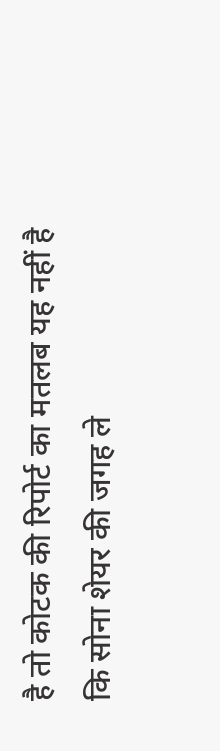है तो कोटक की रिपोर्ट का मतलब यह नहीं है कि सोना शेयर की जगह ले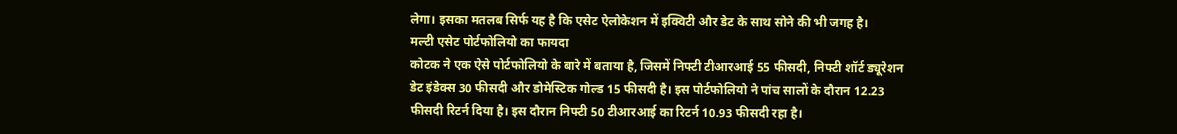लेगा। इसका मतलब सिर्फ यह है कि एसेट ऐलोकेशन में इक्विटी और डेट के साथ सोने की भी जगह है।
मल्टी एसेट पोर्टफोलियो का फायदा
कोटक ने एक ऐसे पोर्टफोलियो के बारे में बताया है, जिसमें निफ्टी टीआरआई 55 फीसदी, निफ्टी शॉर्ट ड्यूरेशन डेट इंडेक्स 30 फीसदी और डोमेस्टिक गोल्ड 15 फीसदी है। इस पोर्टफोलियो ने पांच सालों के दौरान 12.23 फीसदी रिटर्न दिया है। इस दौरान निफ्टी 50 टीआरआई का रिटर्न 10.93 फीसदी रहा है।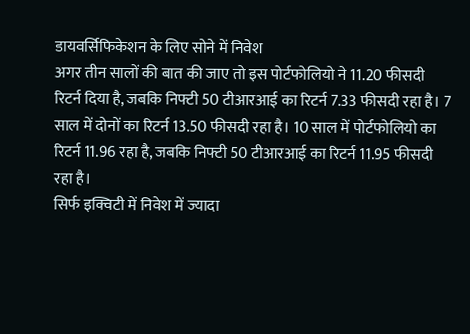डायवर्सिफिकेशन के लिए सोने में निवेश
अगर तीन सालों की बात की जाए तो इस पोर्टफोलियो ने 11.20 फीसदी रिटर्न दिया है, जबकि निफ्टी 50 टीआरआई का रिटर्न 7.33 फीसदी रहा है। 7 साल में दोनों का रिटर्न 13.50 फीसदी रहा है। 10 साल में पोर्टफोलियो का रिटर्न 11.96 रहा है, जबकि निफ्टी 50 टीआरआई का रिटर्न 11.95 फीसदी रहा है।
सिर्फ इक्विटी में निवेश में ज्यादा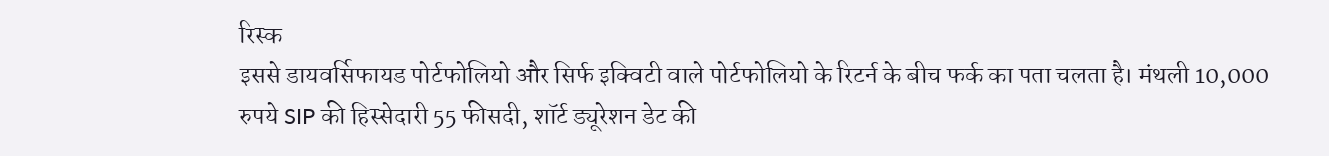रिस्क
इससे डायवर्सिफायड पोर्टफोलियो और सिर्फ इक्विटी वाले पोर्टफोलियो के रिटर्न के बीच फर्क का पता चलता है। मंथली 10,000 रुपये SIP की हिस्सेदारी 55 फीसदी, शॉर्ट ड्यूरेशन डेट की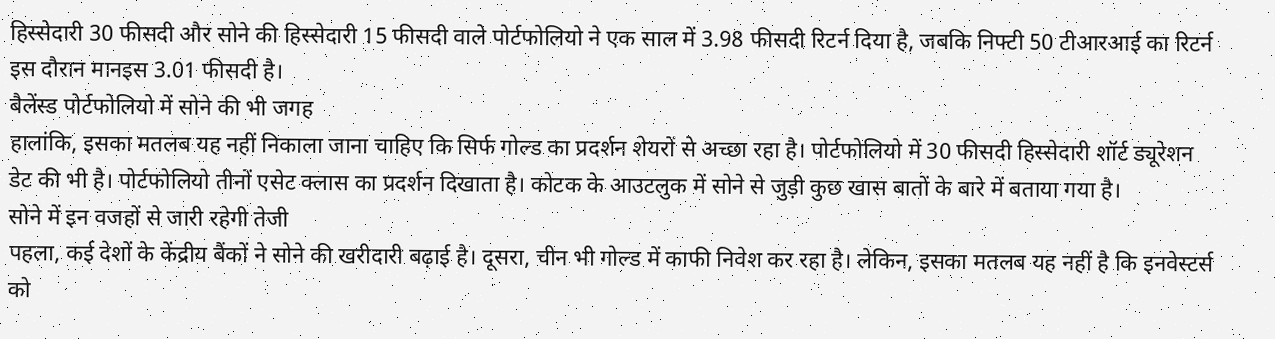हिस्सेदारी 30 फीसदी और सोने की हिस्सेदारी 15 फीसदी वाले पोर्टफोलियो ने एक साल में 3.98 फीसदी रिटर्न दिया है, जबकि निफ्टी 50 टीआरआई का रिटर्न इस दौरान मानइस 3.01 फीसदी है।
बैलेंस्ड पोर्टफोलियो में सोने की भी जगह
हालांकि, इसका मतलब यह नहीं निकाला जाना चाहिए कि सिर्फ गोल्ड का प्रदर्शन शेयरों से अच्छा रहा है। पोर्टफोलियो में 30 फीसदी हिस्सेदारी शॉर्ट ड्यूरेशन डेट की भी है। पोर्टफोलियो तीनों एसेट क्लास का प्रदर्शन दिखाता है। कोटक के आउटलुक में सोने से जुड़ी कुछ खास बातों के बारे में बताया गया है।
सोने में इन वजहों से जारी रहेगी तेजी
पहला, कई देशों के केंद्रीय बैंकों ने सोने की खरीदारी बढ़ाई है। दूसरा, चीन भी गोल्ड में काफी निवेश कर रहा है। लेकिन, इसका मतलब यह नहीं है कि इनवेस्टर्स को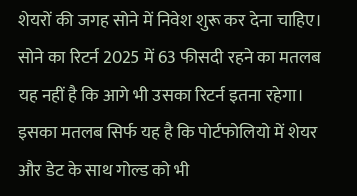शेयरों की जगह सोने में निवेश शुरू कर देना चाहिए। सोने का रिटर्न 2025 में 63 फीसदी रहने का मतलब यह नहीं है कि आगे भी उसका रिटर्न इतना रहेगा। इसका मतलब सिर्फ यह है कि पोर्टफोलियो में शेयर और डेट के साथ गोल्ड को भी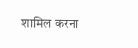शामिल करना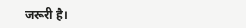जरूरी है।